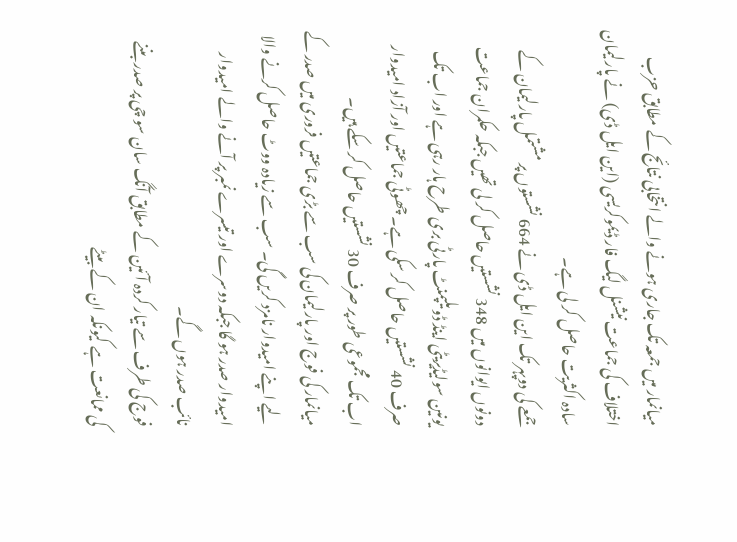میانمار میں جمعہ تک جاری ہونے والے انتخابی نتائج کے مطابق حزب اختلاف کی جماعت نیشنل لیگ فار ڈیموکریسی (این ایل ڈی) نے پارلیمان سادہ اکثریت حاصل کر لی ہے۔
جمعے کی دوپہر تک این ایل ڈی نے 664 نشستوں پر مشتمل پارلیمان کے دونوں ایوانوں میں 348 نشستیں حاصل کر لی تھیں جبکہ حکمران جماعت یونین سولیڈیریٹی اینڈ ڈویلپمنٹ پارٹی بری طرح ہار رہی ہے اور اب تک صرف 40 نشستیں حاصل کر سکی ہے۔ چھوٹی جماعتیں اور آزاد امیدوار اب تک مجموعی طور پر صرف 30 نشستیں حاصل کر سکے ہیں۔
میانمار کی فوج اور پارلیمان کی سب سے بڑی جماعتیں فروری میں صدر کے لیے اپنے امیدوار نامزد کریں گی۔ سب سے زیادہ ووٹ حاصل کرنے والا امیدوار صدر ہو گا جبکہ دوسرے اور تیسرے نمبر پر آنے والے امیدوار نائب صدر ہوں گے۔
فوج کی طرف سے تیار کردہ آئین کے مطابق آنگ سان سو چی پر صدر بننے کی ممانعت ہے کیونکہ ان کے بیٹے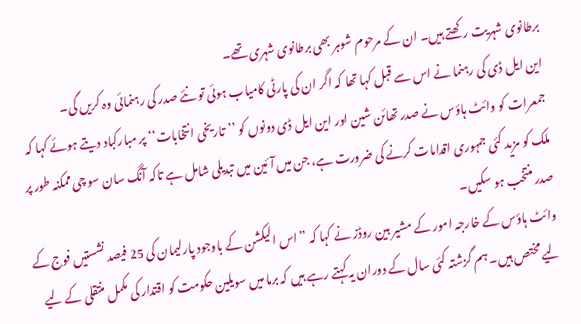برطانوی شہریت رکھتے ہیں۔ ان کے مرحوم شوہر بھی برطانوی شہری تھے۔
این ایل ڈی کی رہنما نے اس سے قبل کہا تھا کہ اگر ان کی پارٹی کامیاب ہوئی تو نئے صدر کی رہنمائی وہ کریں گی۔
جمعرات کو وائٹ ہاؤس نے صدر تھائن شین اور این ایل ڈی دونوں کو ’’تاریخی انتخابات‘‘ پر مبارکباد دیتے ہوئے کہا کہ ملک کو مزید کئی جمہوری اقدامات کرنے کی ضرورت ہے، جن میں آئین میں تبدیلی شامل ہے تاکہ آنگ سان سو چی ممکنہ طور پر صدر منتخب ہو سکیں۔
وائٹ ہاؤس کے خارجہ امور کے مشیر بین روڈز نے کہا کہ ’’اس الیکشن کے باوجود پارلیمان کی 25 فیصد نشستیں فوج کے لیے مختص ہیں۔ ہم گزشتہ کئی سال کے دوران یہ کہتے رہے ہیں کہ برما میں سویلین حکومت کو اقتدار کی مکمل منتقلی کے لیے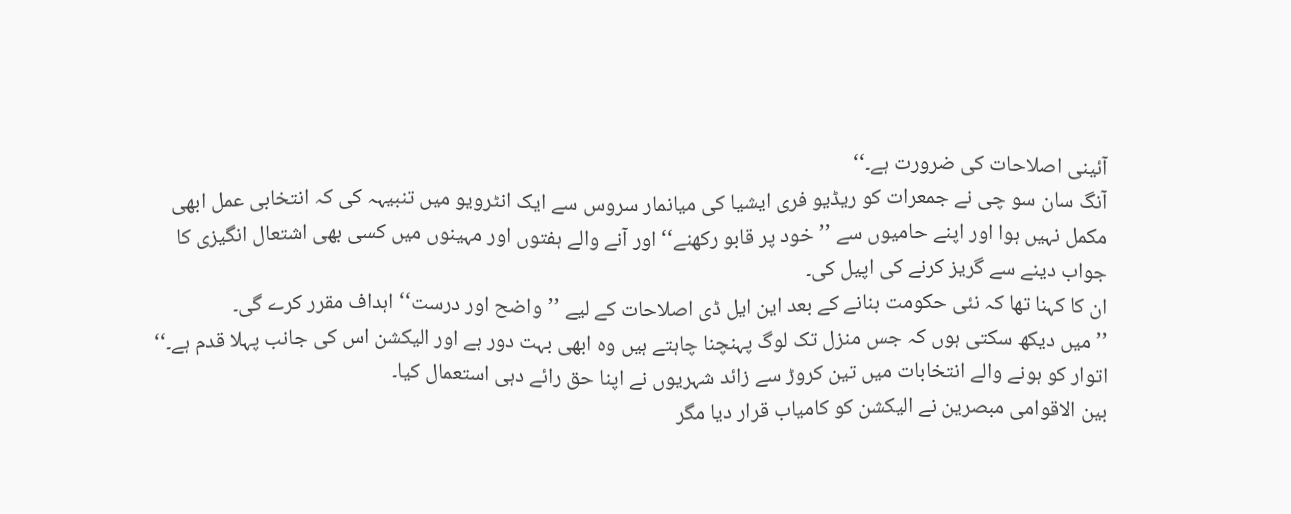آئینی اصلاحات کی ضرورت ہے۔‘‘
آنگ سان سو چی نے جمعرات کو ریڈیو فری ایشیا کی میانمار سروس سے ایک انٹرویو میں تنبیہہ کی کہ انتخابی عمل ابھی مکمل نہیں ہوا اور اپنے حامیوں سے ’’خود پر قابو رکھنے‘‘ اور آنے والے ہفتوں اور مہینوں میں کسی بھی اشتعال انگیزی کا جواب دینے سے گریز کرنے کی اپیل کی۔
ان کا کہنا تھا کہ نئی حکومت بنانے کے بعد این ایل ڈی اصلاحات کے لیے ’’واضح اور درست‘‘ اہداف مقرر کرے گی۔
’’میں دیکھ سکتی ہوں کہ جس منزل تک لوگ پہنچنا چاہتے ہیں وہ ابھی بہت دور ہے اور الیکشن اس کی جانب پہلا قدم ہے۔‘‘
اتوار کو ہونے والے انتخابات میں تین کروڑ سے زائد شہریوں نے اپنا حق رائے دہی استعمال کیا۔
بین الاقوامی مبصرین نے الیکشن کو کامیاب قرار دیا مگر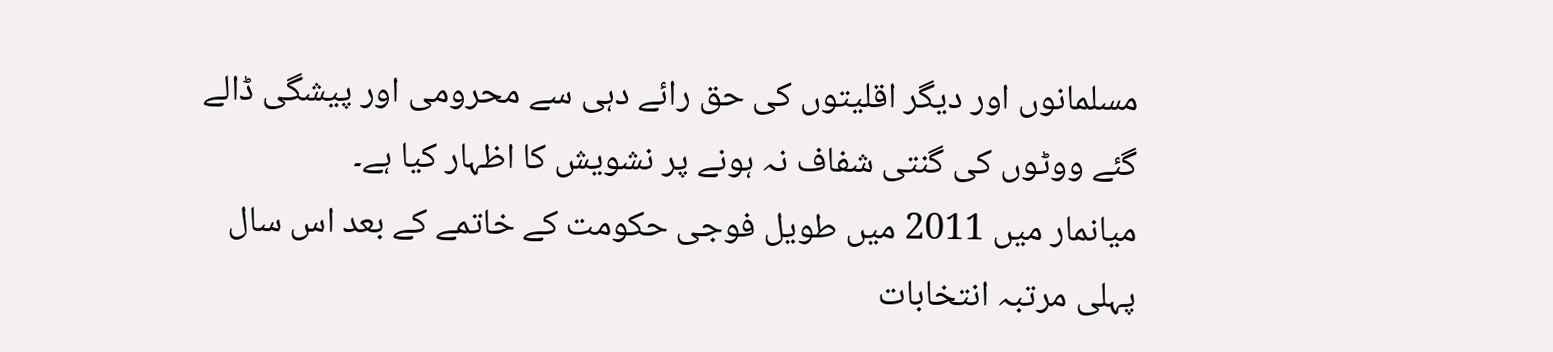مسلمانوں اور دیگر اقلیتوں کی حق رائے دہی سے محرومی اور پیشگی ڈالے گئے ووٹوں کی گنتی شفاف نہ ہونے پر نشویش کا اظہار کیا ہے۔
میانمار میں 2011 میں طویل فوجی حکومت کے خاتمے کے بعد اس سال پہلی مرتبہ انتخابات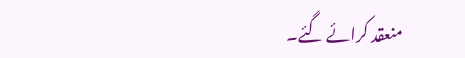منعقد کرائے گئے۔